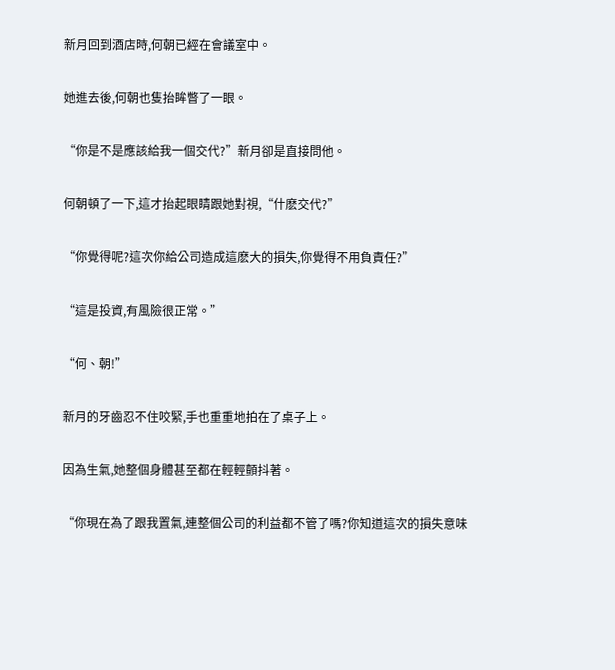新月回到酒店時,何朝已經在會議室中。

她進去後,何朝也隻抬眸瞥了一眼。

“你是不是應該給我一個交代?”新月卻是直接問他。

何朝頓了一下,這才抬起眼睛跟她對視,“什麽交代?”

“你覺得呢?這次你給公司造成這麽大的損失,你覺得不用負責任?”

“這是投資,有風險很正常。”

“何、朝!”

新月的牙齒忍不住咬緊,手也重重地拍在了桌子上。

因為生氣,她整個身體甚至都在輕輕顫抖著。

“你現在為了跟我置氣,連整個公司的利益都不管了嗎?你知道這次的損失意味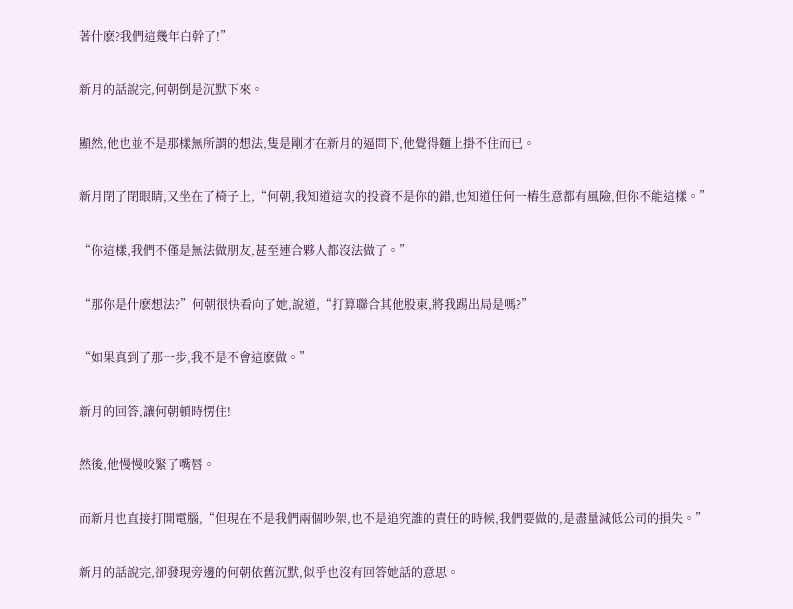著什麽?我們這幾年白幹了!”

新月的話說完,何朝倒是沉默下來。

顯然,他也並不是那樣無所謂的想法,隻是剛才在新月的逼問下,他覺得麵上掛不住而已。

新月閉了閉眼睛,又坐在了椅子上,“何朝,我知道這次的投資不是你的錯,也知道任何一樁生意都有風險,但你不能這樣。”

“你這樣,我們不僅是無法做朋友,甚至連合夥人都沒法做了。”

“那你是什麽想法?”何朝很快看向了她,說道,“打算聯合其他股東,將我踢出局是嗎?”

“如果真到了那一步,我不是不會這麽做。”

新月的回答,讓何朝頓時愣住!

然後,他慢慢咬緊了嘴唇。

而新月也直接打開電腦,“但現在不是我們兩個吵架,也不是追究誰的責任的時候,我們要做的,是盡量減低公司的損失。”

新月的話說完,卻發現旁邊的何朝依舊沉默,似乎也沒有回答她話的意思。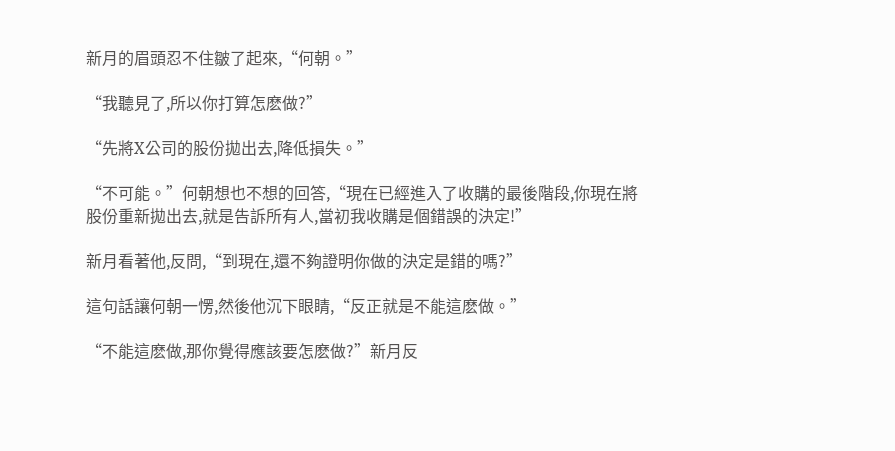新月的眉頭忍不住皺了起來,“何朝。”

“我聽見了,所以你打算怎麽做?”

“先將X公司的股份拋出去,降低損失。”

“不可能。”何朝想也不想的回答,“現在已經進入了收購的最後階段,你現在將股份重新拋出去,就是告訴所有人,當初我收購是個錯誤的決定!”

新月看著他,反問,“到現在,還不夠證明你做的決定是錯的嗎?”

這句話讓何朝一愣,然後他沉下眼睛,“反正就是不能這麽做。”

“不能這麽做,那你覺得應該要怎麽做?”新月反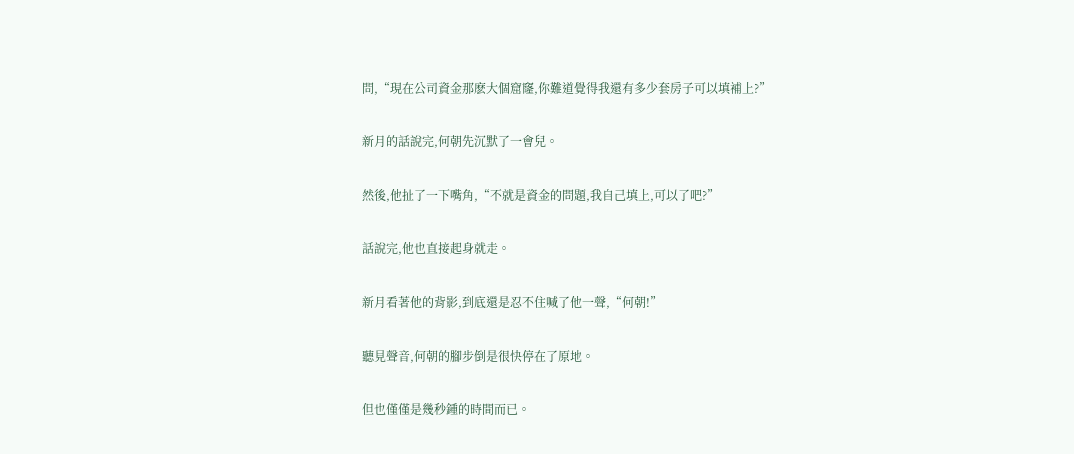問,“現在公司資金那麽大個窟窿,你難道覺得我還有多少套房子可以填補上?”

新月的話說完,何朝先沉默了一會兒。

然後,他扯了一下嘴角,“不就是資金的問題,我自己填上,可以了吧?”

話說完,他也直接起身就走。

新月看著他的背影,到底還是忍不住喊了他一聲,“何朝!”

聽見聲音,何朝的腳步倒是很快停在了原地。

但也僅僅是幾秒鍾的時間而已。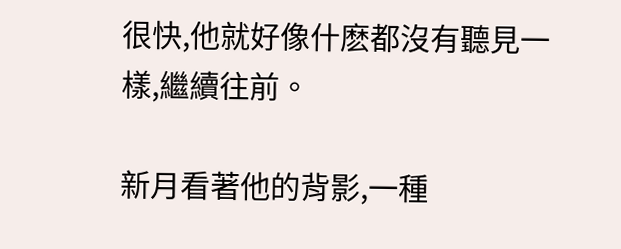很快,他就好像什麽都沒有聽見一樣,繼續往前。

新月看著他的背影,一種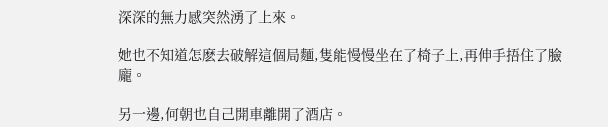深深的無力感突然湧了上來。

她也不知道怎麽去破解這個局麵,隻能慢慢坐在了椅子上,再伸手捂住了臉龐。

另一邊,何朝也自己開車離開了酒店。